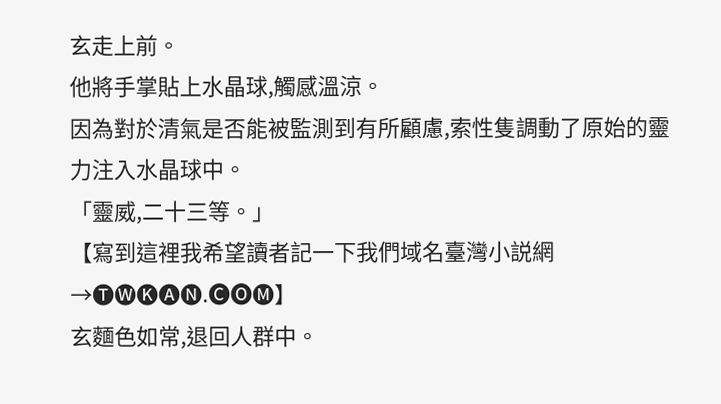玄走上前。
他將手掌貼上水晶球,觸感溫涼。
因為對於清氣是否能被監測到有所顧慮,索性隻調動了原始的靈力注入水晶球中。
「靈威,二十三等。」
【寫到這裡我希望讀者記一下我們域名臺灣小説網→🅣🅦🅚🅐🅝.🅒🅞🅜】
玄麵色如常,退回人群中。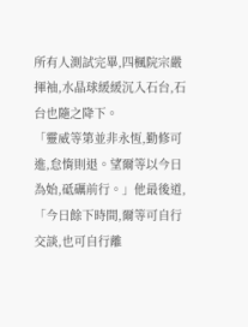所有人測試完畢,四楓院宗嚴揮袖,水晶球緩緩沉入石台,石台也隨之降下。
「靈威等第並非永恆,勤修可進,怠惰則退。望爾等以今日為始,砥礪前行。」他最後道,「今日餘下時間,爾等可自行交談,也可自行離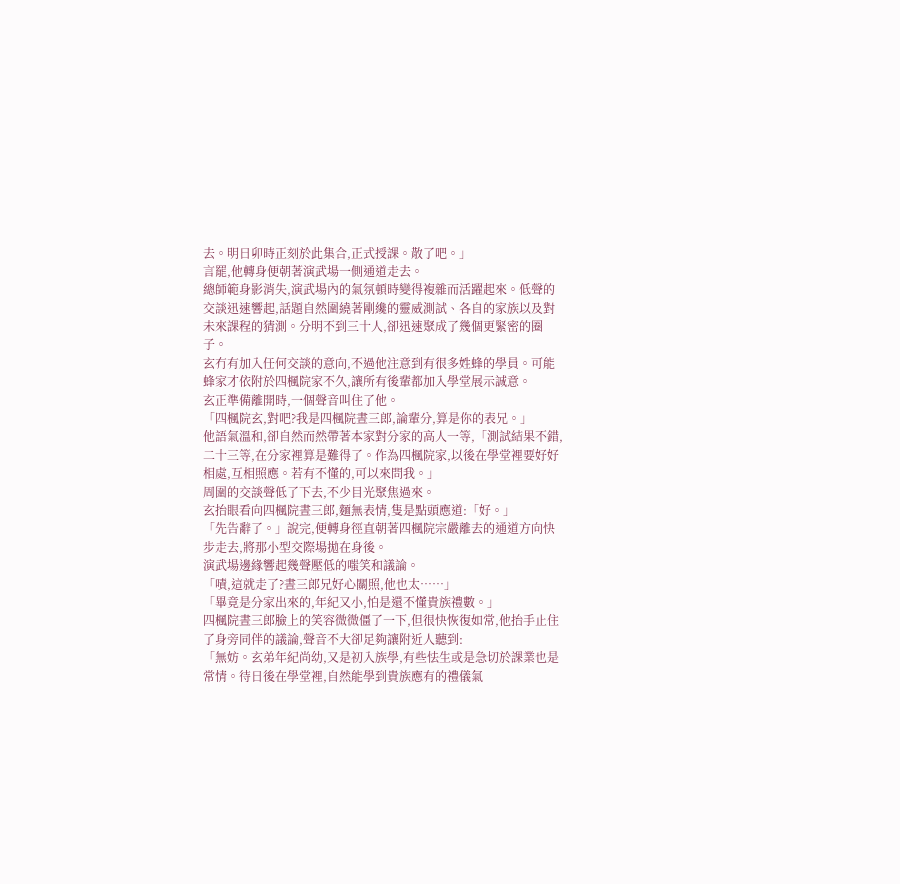去。明日卯時正刻於此集合,正式授課。散了吧。」
言罷,他轉身便朝著演武場一側通道走去。
總師範身影消失,演武場內的氣氛頓時變得複雜而活躍起來。低聲的交談迅速響起,話題自然圍繞著剛纔的靈威測試、各自的家族以及對未來課程的猜測。分明不到三十人,卻迅速聚成了幾個更緊密的圈子。
玄冇有加入任何交談的意向,不過他注意到有很多姓蜂的學員。可能蜂家才依附於四楓院家不久,讓所有後輩都加入學堂展示誠意。
玄正準備離開時,一個聲音叫住了他。
「四楓院玄,對吧?我是四楓院晝三郎,論輩分,算是你的表兄。」
他語氣溫和,卻自然而然帶著本家對分家的高人一等,「測試結果不錯,二十三等,在分家裡算是難得了。作為四楓院家,以後在學堂裡要好好相處,互相照應。若有不懂的,可以來問我。」
周圍的交談聲低了下去,不少目光聚焦過來。
玄抬眼看向四楓院晝三郎,麵無表情,隻是點頭應道:「好。」
「先告辭了。」說完,便轉身徑直朝著四楓院宗嚴離去的通道方向快步走去,將那小型交際場拋在身後。
演武場邊緣響起幾聲壓低的嗤笑和議論。
「嘖,這就走了?晝三郎兄好心關照,他也太……」
「畢竟是分家出來的,年紀又小,怕是還不懂貴族禮數。」
四楓院晝三郎臉上的笑容微微僵了一下,但很快恢復如常,他抬手止住了身旁同伴的議論,聲音不大卻足夠讓附近人聽到:
「無妨。玄弟年紀尚幼,又是初入族學,有些怯生或是急切於課業也是常情。待日後在學堂裡,自然能學到貴族應有的禮儀氣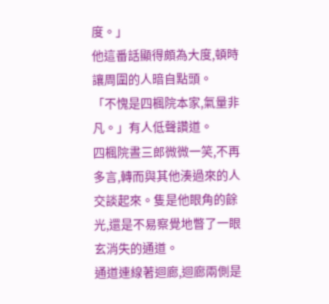度。」
他這番話顯得頗為大度,頓時讓周圍的人暗自點頭。
「不愧是四楓院本家,氣量非凡。」有人低聲讚道。
四楓院晝三郎微微一笑,不再多言,轉而與其他湊過來的人交談起來。隻是他眼角的餘光,還是不易察覺地瞥了一眼玄消失的通道。
通道連線著迴廊,迴廊兩側是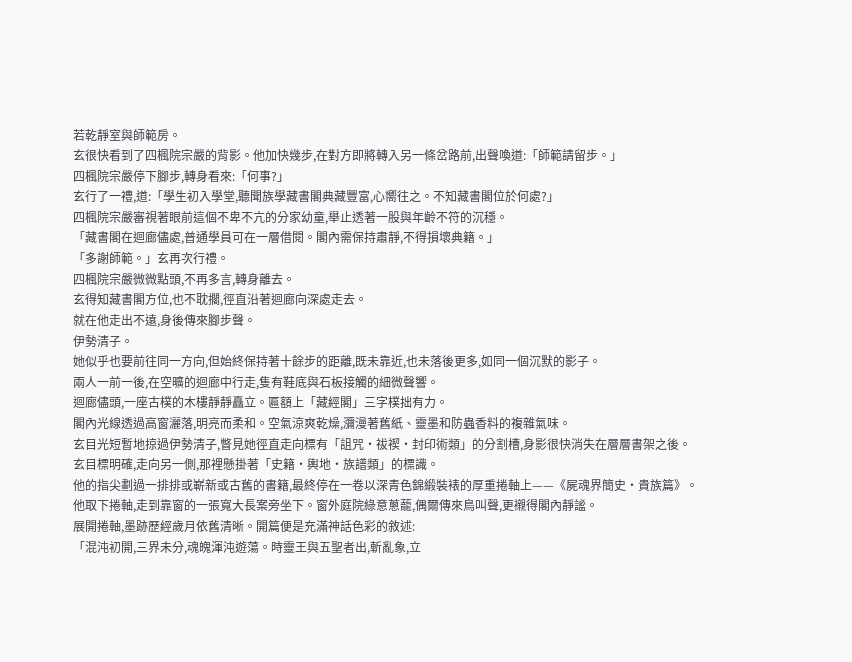若乾靜室與師範房。
玄很快看到了四楓院宗嚴的背影。他加快幾步,在對方即將轉入另一條岔路前,出聲喚道:「師範請留步。」
四楓院宗嚴停下腳步,轉身看來:「何事?」
玄行了一禮,道:「學生初入學堂,聽聞族學藏書閣典藏豐富,心嚮往之。不知藏書閣位於何處?」
四楓院宗嚴審視著眼前這個不卑不亢的分家幼童,舉止透著一股與年齡不符的沉穩。
「藏書閣在迴廊儘處,普通學員可在一層借閱。閣內需保持肅靜,不得損壞典籍。」
「多謝師範。」玄再次行禮。
四楓院宗嚴微微點頭,不再多言,轉身離去。
玄得知藏書閣方位,也不耽擱,徑直沿著迴廊向深處走去。
就在他走出不遠,身後傳來腳步聲。
伊勢清子。
她似乎也要前往同一方向,但始終保持著十餘步的距離,既未靠近,也未落後更多,如同一個沉默的影子。
兩人一前一後,在空曠的迴廊中行走,隻有鞋底與石板接觸的細微聲響。
迴廊儘頭,一座古樸的木樓靜靜矗立。匾額上「藏經閣」三字樸拙有力。
閣內光線透過高窗灑落,明亮而柔和。空氣涼爽乾燥,瀰漫著舊紙、靈墨和防蟲香料的複雜氣味。
玄目光短暫地掠過伊勢清子,瞥見她徑直走向標有「詛咒·祓禊·封印術類」的分割槽,身影很快消失在層層書架之後。
玄目標明確,走向另一側,那裡懸掛著「史籍·輿地·族譜類」的標識。
他的指尖劃過一排排或嶄新或古舊的書籍,最終停在一卷以深青色錦緞裝裱的厚重捲軸上——《屍魂界簡史·貴族篇》。
他取下捲軸,走到靠窗的一張寬大長案旁坐下。窗外庭院綠意蔥蘢,偶爾傳來鳥叫聲,更襯得閣內靜謐。
展開捲軸,墨跡歷經歲月依舊清晰。開篇便是充滿神話色彩的敘述:
「混沌初開,三界未分,魂魄渾沌遊蕩。時靈王與五聖者出,斬亂象,立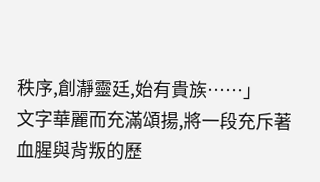秩序,創瀞靈廷,始有貴族……」
文字華麗而充滿頌揚,將一段充斥著血腥與背叛的歷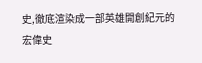史,徹底渲染成一部英雄開創紀元的宏偉史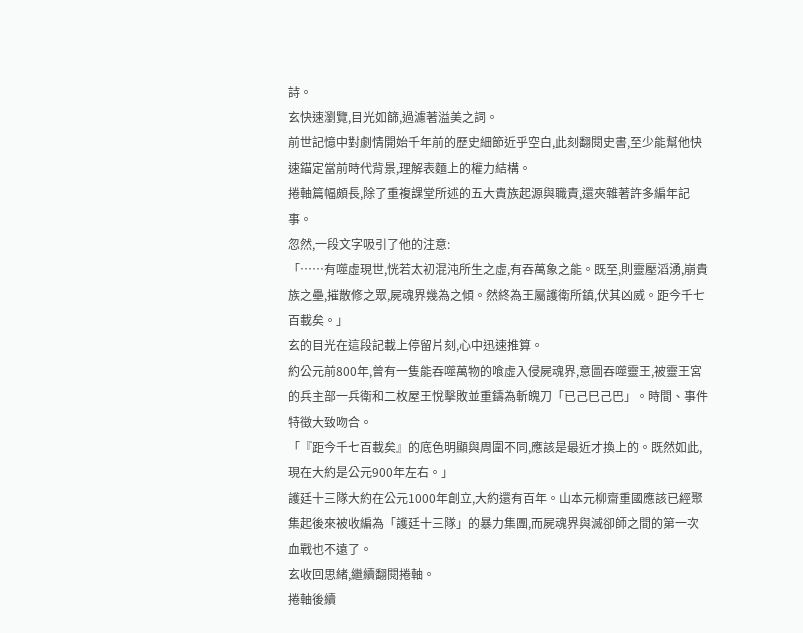詩。
玄快速瀏覽,目光如篩,過濾著溢美之詞。
前世記憶中對劇情開始千年前的歷史細節近乎空白,此刻翻閱史書,至少能幫他快速錨定當前時代背景,理解表麵上的權力結構。
捲軸篇幅頗長,除了重複課堂所述的五大貴族起源與職責,還夾雜著許多編年記事。
忽然,一段文字吸引了他的注意:
「……有噬虛現世,恍若太初混沌所生之虛,有吞萬象之能。既至,則靈壓滔湧,崩貴族之壘,摧散修之眾,屍魂界幾為之傾。然終為王屬護衛所鎮,伏其凶威。距今千七百載矣。」
玄的目光在這段記載上停留片刻,心中迅速推算。
約公元前800年,曾有一隻能吞噬萬物的喰虛入侵屍魂界,意圖吞噬靈王,被靈王宮的兵主部一兵衛和二枚屋王悅擊敗並重鑄為斬魄刀「已己巳己巴」。時間、事件特徵大致吻合。
「『距今千七百載矣』的底色明顯與周圍不同,應該是最近才換上的。既然如此,現在大約是公元900年左右。」
護廷十三隊大約在公元1000年創立,大約還有百年。山本元柳齋重國應該已經聚集起後來被收編為「護廷十三隊」的暴力集團,而屍魂界與滅卻師之間的第一次血戰也不遠了。
玄收回思緒,繼續翻閱捲軸。
捲軸後續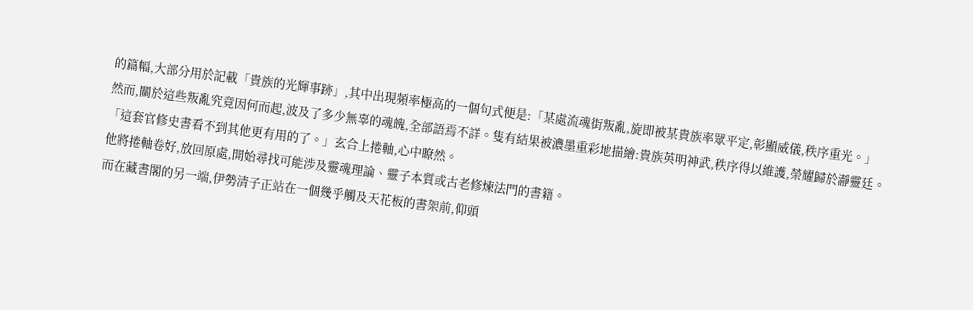的篇幅,大部分用於記載「貴族的光輝事跡」,其中出現頻率極高的一個句式便是:「某處流魂街叛亂,旋即被某貴族率眾平定,彰顯威儀,秩序重光。」
然而,關於這些叛亂究竟因何而起,波及了多少無辜的魂魄,全部語焉不詳。隻有結果被濃墨重彩地描繪:貴族英明神武,秩序得以維護,榮耀歸於瀞靈廷。
「這套官修史書看不到其他更有用的了。」玄合上捲軸,心中瞭然。
他將捲軸卷好,放回原處,開始尋找可能涉及靈魂理論、靈子本質或古老修煉法門的書籍。
而在藏書閣的另一端,伊勢清子正站在一個幾乎觸及天花板的書架前,仰頭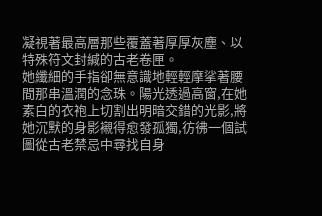凝視著最高層那些覆蓋著厚厚灰塵、以特殊符文封緘的古老卷匣。
她纖細的手指卻無意識地輕輕摩挲著腰間那串溫潤的念珠。陽光透過高窗,在她素白的衣袍上切割出明暗交錯的光影,將她沉默的身影襯得愈發孤獨,彷彿一個試圖從古老禁忌中尋找自身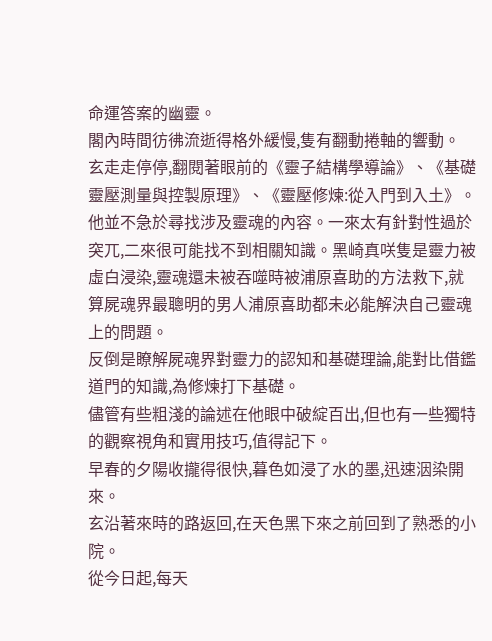命運答案的幽靈。
閣內時間彷彿流逝得格外緩慢,隻有翻動捲軸的響動。
玄走走停停,翻閱著眼前的《靈子結構學導論》、《基礎靈壓測量與控製原理》、《靈壓修煉:從入門到入土》。
他並不急於尋找涉及靈魂的內容。一來太有針對性過於突兀,二來很可能找不到相關知識。黑崎真咲隻是靈力被虛白浸染,靈魂還未被吞噬時被浦原喜助的方法救下,就算屍魂界最聰明的男人浦原喜助都未必能解決自己靈魂上的問題。
反倒是瞭解屍魂界對靈力的認知和基礎理論,能對比借鑑道門的知識,為修煉打下基礎。
儘管有些粗淺的論述在他眼中破綻百出,但也有一些獨特的觀察視角和實用技巧,值得記下。
早春的夕陽收攏得很快,暮色如浸了水的墨,迅速洇染開來。
玄沿著來時的路返回,在天色黑下來之前回到了熟悉的小院。
從今日起,每天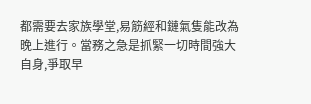都需要去家族學堂,易筋經和鏈氣隻能改為晚上進行。當務之急是抓緊一切時間強大自身,爭取早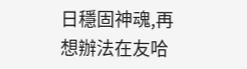日穩固神魂,再想辦法在友哈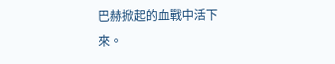巴赫掀起的血戰中活下來。